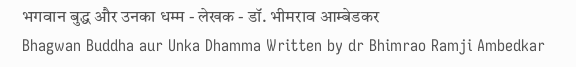भगवान बुद्ध और उनका धम्म - लेखक - डॉ. भीमराव आम्बेडकर
Bhagwan Buddha aur Unka Dhamma Written by dr Bhimrao Ramji Ambedkar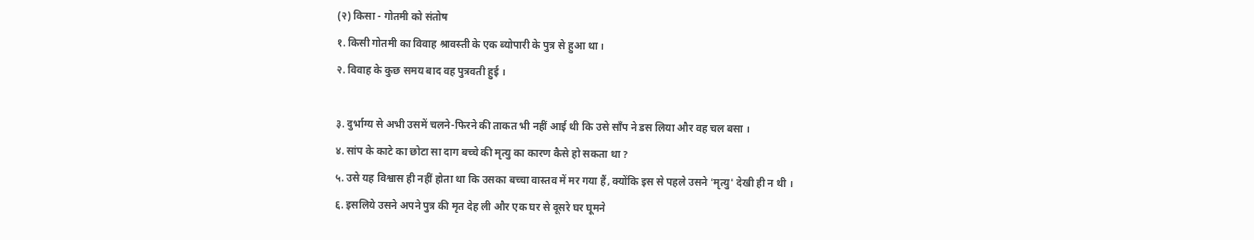(२) किसा - गोतमी को संतोष
१. किसी गोतमी का विवाह श्रावस्ती के एक ब्योपारी के पुत्र से हुआ था ।
२. विवाह के कुछ समय बाद वह पुत्रवती हुई ।

३. दुर्भाग्य से अभी उसमें चलने-फिरने की ताकत भी नहीं आई थी कि उसे साँप ने डस लिया और वह चल बसा ।
४. सांप के काटे का छोटा सा दाग बच्चे की मृत्यु का कारण कैसे हो सकता था ?
५. उसे यह विश्वास ही नहीं होता था कि उसका बच्चा वास्तव में मर गया हैं, क्योंकि इस से पहले उसने 'मृत्यु' देखी ही न थी ।
६. इसलिये उसने अपने पुत्र की मृत देह ली और एक घर से दूसरे घर घूमने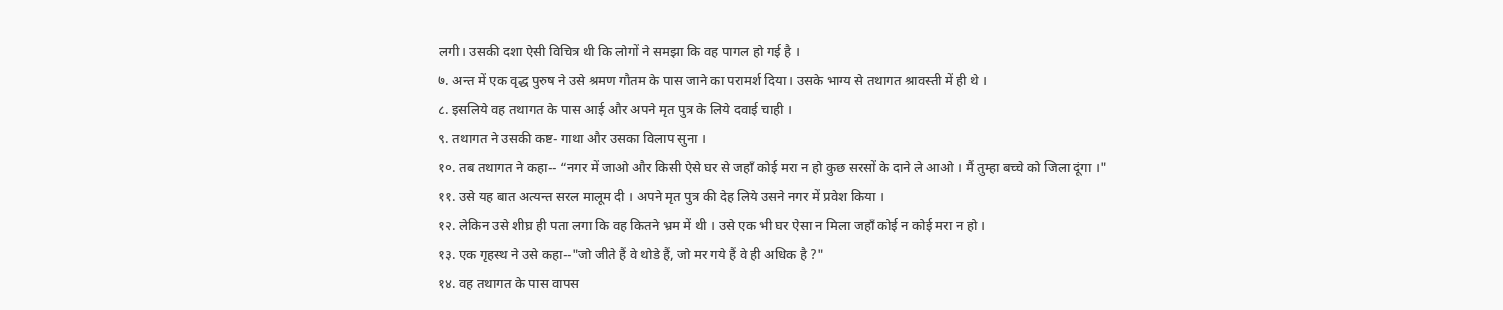लगी। उसकी दशा ऐसी विचित्र थी कि लोगों ने समझा कि वह पागल हो गई है ।
७. अन्त में एक वृद्ध पुरुष ने उसे श्रमण गौतम के पास जाने का परामर्श दिया। उसके भाग्य से तथागत श्रावस्ती में ही थे ।
८. इसलिये वह तथागत के पास आई और अपने मृत पुत्र के लिये दवाई चाही ।
९. तथागत ने उसकी कष्ट- गाथा और उसका विलाप सुना ।
१०. तब तथागत ने कहा-- “नगर में जाओ और किसी ऐसे घर से जहाँ कोई मरा न हो कुछ सरसों के दाने ले आओ । मैं तुम्हा बच्चे को जिला दूंगा ।"
११. उसे यह बात अत्यन्त सरल मालूम दी । अपने मृत पुत्र की देह लिये उसने नगर में प्रवेश किया ।
१२. लेकिन उसे शीघ्र ही पता लगा कि वह कितने भ्रम में थी । उसे एक भी घर ऐसा न मिला जहाँ कोई न कोई मरा न हो ।
१३. एक गृहस्थ ने उसे कहा--"जो जीते हैं वे थोडे हैं, जो मर गये हैं वे ही अधिक है ?"
१४. वह तथागत के पास वापस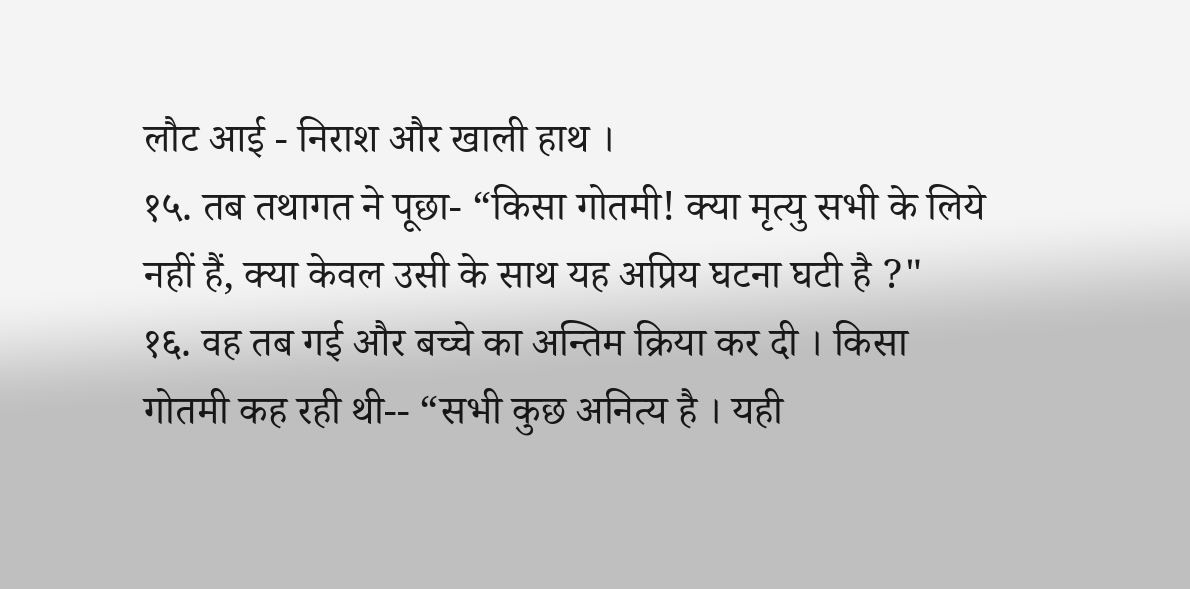लौट आई - निराश और खाली हाथ ।
१५. तब तथागत ने पूछा- “किसा गोतमी! क्या मृत्यु सभी के लिये नहीं हैं, क्या केवल उसी के साथ यह अप्रिय घटना घटी है ?"
१६. वह तब गई और बच्चे का अन्तिम क्रिया कर दी । किसा गोतमी कह रही थी-- “सभी कुछ अनित्य है । यही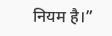नियम है।”